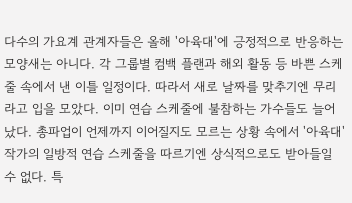다수의 가요계 관계자들은 올해 '아육대'에 긍정적으로 반응하는 모양새는 아니다. 각 그룹별 컴백 플랜과 해외 활동 등 바쁜 스케줄 속에서 낸 이틀 일정이다. 따라서 새로 날짜를 맞추기엔 무리라고 입을 모았다. 이미 연습 스케줄에 불참하는 가수들도 늘어났다. 총파업이 언제까지 이어질지도 모르는 상황 속에서 '아육대' 작가의 일방적 연습 스케줄을 따르기엔 상식적으로도 받아들일 수 없다. 특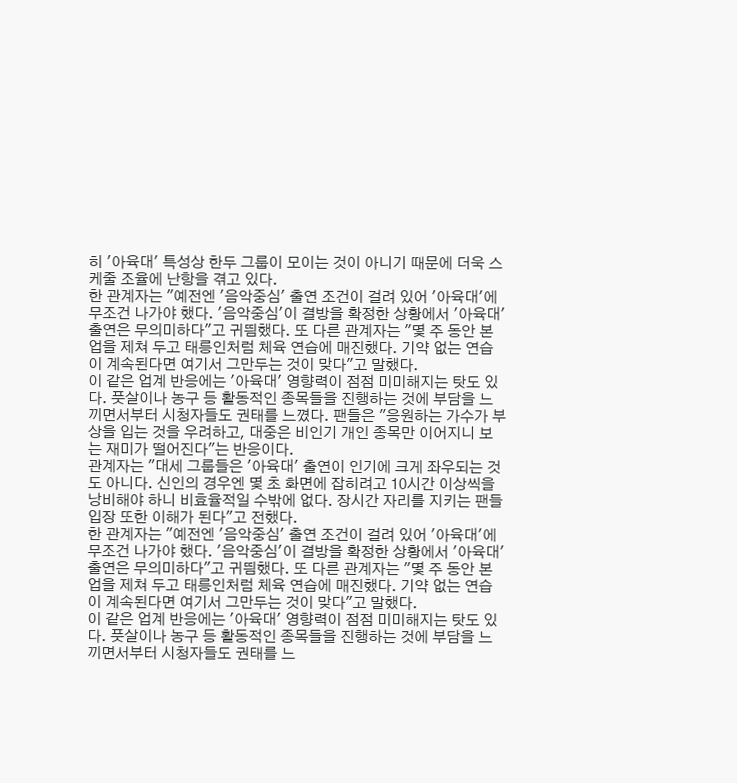히 '아육대' 특성상 한두 그룹이 모이는 것이 아니기 때문에 더욱 스케줄 조율에 난항을 겪고 있다.
한 관계자는 "예전엔 '음악중심' 출연 조건이 걸려 있어 '아육대'에 무조건 나가야 했다. '음악중심'이 결방을 확정한 상황에서 '아육대' 출연은 무의미하다"고 귀띔했다. 또 다른 관계자는 "몇 주 동안 본업을 제쳐 두고 태릉인처럼 체육 연습에 매진했다. 기약 없는 연습이 계속된다면 여기서 그만두는 것이 맞다"고 말했다.
이 같은 업계 반응에는 '아육대' 영향력이 점점 미미해지는 탓도 있다. 풋살이나 농구 등 활동적인 종목들을 진행하는 것에 부담을 느끼면서부터 시청자들도 권태를 느꼈다. 팬들은 "응원하는 가수가 부상을 입는 것을 우려하고, 대중은 비인기 개인 종목만 이어지니 보는 재미가 떨어진다"는 반응이다.
관계자는 "대세 그룹들은 '아육대' 출연이 인기에 크게 좌우되는 것도 아니다. 신인의 경우엔 몇 초 화면에 잡히려고 10시간 이상씩을 낭비해야 하니 비효율적일 수밖에 없다. 장시간 자리를 지키는 팬들 입장 또한 이해가 된다"고 전했다.
한 관계자는 "예전엔 '음악중심' 출연 조건이 걸려 있어 '아육대'에 무조건 나가야 했다. '음악중심'이 결방을 확정한 상황에서 '아육대' 출연은 무의미하다"고 귀띔했다. 또 다른 관계자는 "몇 주 동안 본업을 제쳐 두고 태릉인처럼 체육 연습에 매진했다. 기약 없는 연습이 계속된다면 여기서 그만두는 것이 맞다"고 말했다.
이 같은 업계 반응에는 '아육대' 영향력이 점점 미미해지는 탓도 있다. 풋살이나 농구 등 활동적인 종목들을 진행하는 것에 부담을 느끼면서부터 시청자들도 권태를 느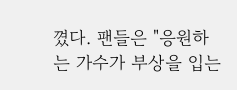꼈다. 팬들은 "응원하는 가수가 부상을 입는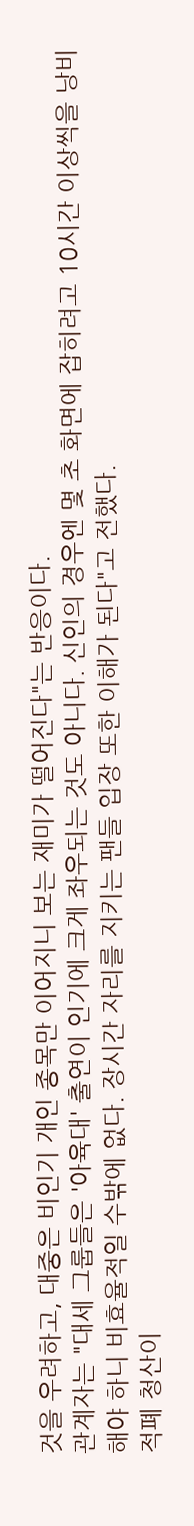것을 우려하고, 대중은 비인기 개인 종목만 이어지니 보는 재미가 떨어진다"는 반응이다.
관계자는 "대세 그룹들은 '아육대' 출연이 인기에 크게 좌우되는 것도 아니다. 신인의 경우엔 몇 초 화면에 잡히려고 10시간 이상씩을 낭비해야 하니 비효율적일 수밖에 없다. 장시간 자리를 지키는 팬들 입장 또한 이해가 된다"고 전했다.
적폐 청산이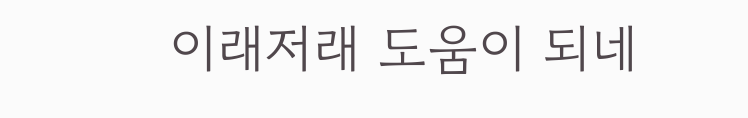이래저래 도움이 되네